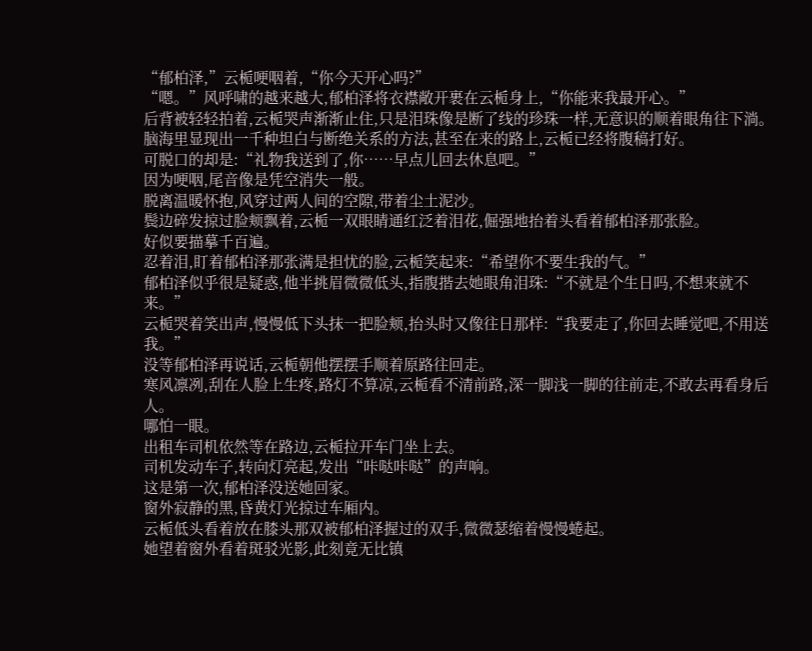“郁柏泽,”云栀哽咽着,“你今天开心吗?”
“嗯。”风呼啸的越来越大,郁柏泽将衣襟敞开裹在云栀身上,“你能来我最开心。”
后背被轻轻拍着,云栀哭声渐渐止住,只是泪珠像是断了线的珍珠一样,无意识的顺着眼角往下淌。
脑海里显现出一千种坦白与断绝关系的方法,甚至在来的路上,云栀已经将腹稿打好。
可脱口的却是:“礼物我送到了,你……早点儿回去休息吧。”
因为哽咽,尾音像是凭空消失一般。
脱离温暖怀抱,风穿过两人间的空隙,带着尘土泥沙。
鬓边碎发掠过脸颊飘着,云栀一双眼睛通红泛着泪花,倔强地抬着头看着郁柏泽那张脸。
好似要描摹千百遍。
忍着泪,盯着郁柏泽那张满是担忧的脸,云栀笑起来:“希望你不要生我的气。”
郁柏泽似乎很是疑惑,他半挑眉微微低头,指腹揩去她眼角泪珠:“不就是个生日吗,不想来就不来。”
云栀哭着笑出声,慢慢低下头抹一把脸颊,抬头时又像往日那样:“我要走了,你回去睡觉吧,不用送我。”
没等郁柏泽再说话,云栀朝他摆摆手顺着原路往回走。
寒风凛冽,刮在人脸上生疼,路灯不算凉,云栀看不清前路,深一脚浅一脚的往前走,不敢去再看身后人。
哪怕一眼。
出租车司机依然等在路边,云栀拉开车门坐上去。
司机发动车子,转向灯亮起,发出“咔哒咔哒”的声响。
这是第一次,郁柏泽没送她回家。
窗外寂静的黑,昏黄灯光掠过车厢内。
云栀低头看着放在膝头那双被郁柏泽握过的双手,微微瑟缩着慢慢蜷起。
她望着窗外看着斑驳光影,此刻竟无比镇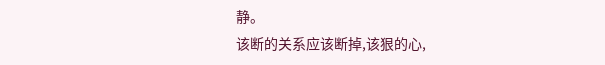静。
该断的关系应该断掉,该狠的心,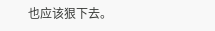也应该狠下去。